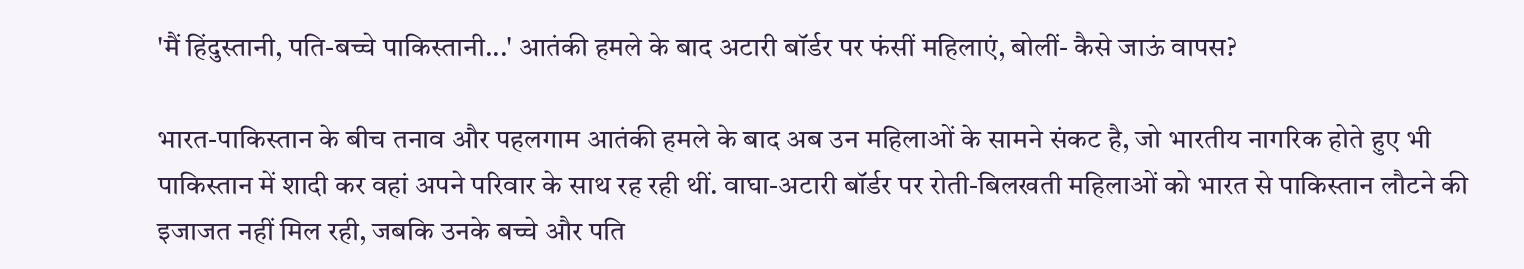'मैं हिंदुस्तानी, पति-बच्चे पाकिस्तानी...' आतंकी हमले के बाद अटारी बॉर्डर पर फंसीं महिलाएं, बोलीं- कैसे जाऊं वापस?

भारत-पाकिस्तान के बीच तनाव और पहलगाम आतंकी हमले के बाद अब उन महिलाओं के सामने संकट है, जो भारतीय नागरिक होते हुए भी पाकिस्तान में शादी कर वहां अपने परिवार के साथ रह रही थीं. वाघा-अटारी बॉर्डर पर रोती-बिलखती महिलाओं को भारत से पाकिस्तान लौटने की इजाजत नहीं मिल रही, जबकि उनके बच्चे और पति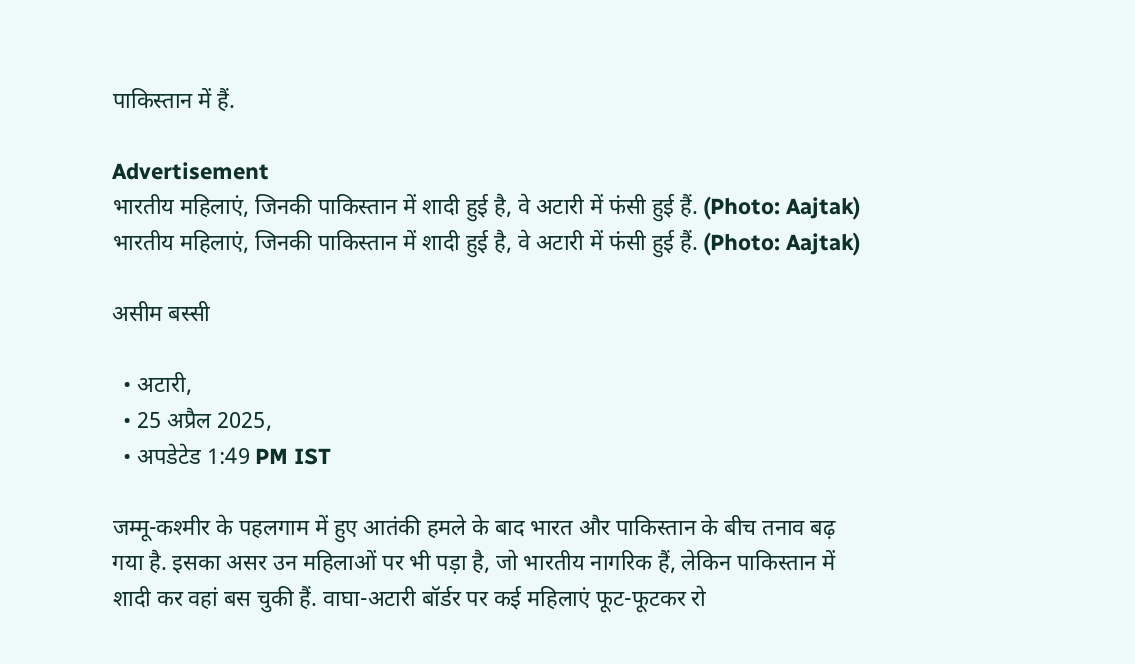पाकिस्तान में हैं.

Advertisement
भारतीय महिलाएं, जिनकी पाकिस्तान में शादी हुई है, वे अटारी में फंसी हुई हैं. (Photo: Aajtak) भारतीय महिलाएं, जिनकी पाकिस्तान में शादी हुई है, वे अटारी में फंसी हुई हैं. (Photo: Aajtak)

असीम बस्सी

  • अटारी,
  • 25 अप्रैल 2025,
  • अपडेटेड 1:49 PM IST

जम्मू-कश्मीर के पहलगाम में हुए आतंकी हमले के बाद भारत और पाकिस्तान के बीच तनाव बढ़ गया है. इसका असर उन महिलाओं पर भी पड़ा है, जो भारतीय नागरिक हैं, लेकिन पाकिस्तान में शादी कर वहां बस चुकी हैं. वाघा-अटारी बॉर्डर पर कई महिलाएं फूट-फूटकर रो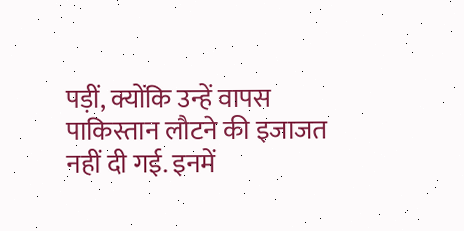पड़ीं, क्योंकि उन्हें वापस पाकिस्तान लौटने की इजाजत नहीं दी गई. इनमें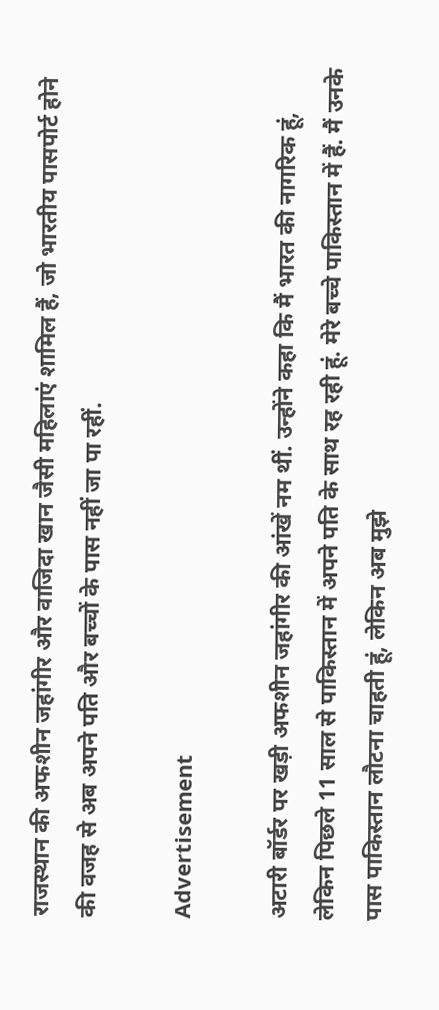राजस्थान की अफशीन जहांगीर और वाजिदा खान जैसी महिलाएं शामिल हैं, जो भारतीय पासपोर्ट होने की वजह से अब अपने पति और बच्चों के पास नहीं जा पा रहीं.

Advertisement

अटारी बॉर्डर पर खड़ी अफशीन जहांगीर की आंखें नम थीं. उन्होंने कहा कि मैं भारत की नागरिक हूं, लेकिन पिछले 11 साल से पाकिस्तान में अपने पति के साथ रह रही हूं. मेरे बच्चे पाकिस्तान में हैं. मैं उनके पास पाकिस्तान लौटना चाहती हूं, लेकिन अब मुझे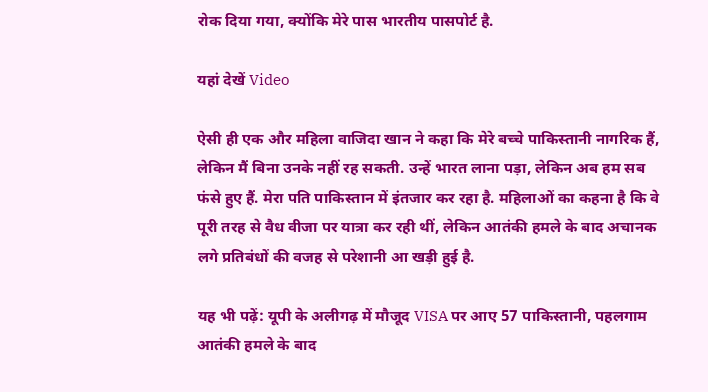रोक दिया गया, क्योंकि मेरे पास भारतीय पासपोर्ट है.

यहां देखें Video

ऐसी ही एक और महिला वाजिदा खान ने कहा कि मेरे बच्चे पाकिस्तानी नागरिक हैं, लेकिन मैं बिना उनके नहीं रह सकती. उन्हें भारत लाना पड़ा, लेकिन अब हम सब फंसे हुए हैं. मेरा पति पाकिस्तान में इंतजार कर रहा है. महिलाओं का कहना है कि वे पूरी तरह से वैध वीजा पर यात्रा कर रही थीं, लेकिन आतंकी हमले के बाद अचानक लगे प्रतिबंधों की वजह से परेशानी आ खड़ी हुई है.

यह भी पढ़ें: यूपी के अलीगढ़ में मौजूद VISA पर आए 57 पाकिस्तानी, पहलगाम आतंकी हमले के बाद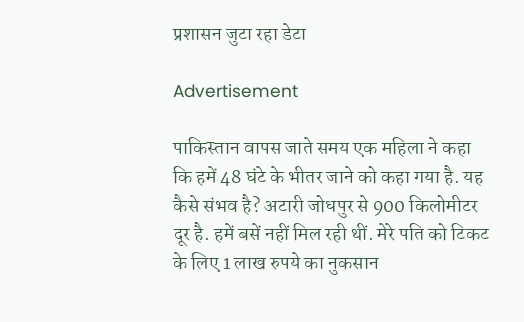प्रशासन जुटा रहा डेटा

Advertisement

पाकिस्तान वापस जाते समय एक महिला ने कहा कि हमें 48 घंटे के भीतर जाने को कहा गया है. यह कैसे संभव है? अटारी जोधपुर से 900 किलोमीटर दूर है. हमें बसें नहीं मिल रही थीं. मेरे पति को टिकट के लिए 1 लाख रुपये का नुकसान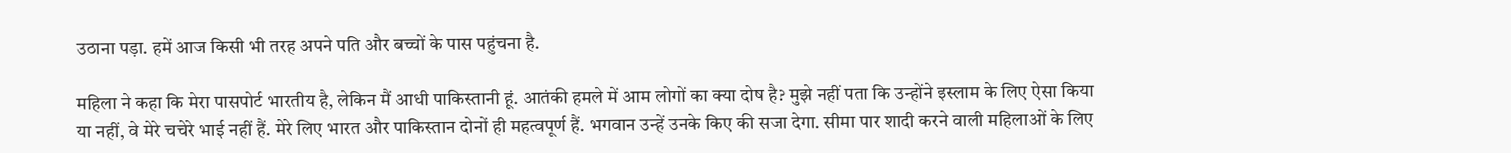उठाना पड़ा. हमें आज किसी भी तरह अपने पति और बच्चों के पास पहुंचना है.

महिला ने कहा कि मेरा पासपोर्ट भारतीय है, लेकिन मैं आधी पाकिस्तानी हूं. आतंकी हमले में आम लोगों का क्या दोष है? मुझे नहीं पता कि उन्होंने इस्लाम के लिए ऐसा किया या नहीं, वे मेरे चचेरे भाई नहीं हैं. मेरे लिए भारत और पाकिस्तान दोनों ही महत्वपूर्ण हैं. भगवान उन्हें उनके किए की सजा देगा. सीमा पार शादी करने वाली महिलाओं के लिए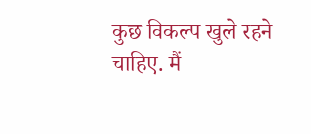कुछ विकल्प खुले रहने चाहिए. मैं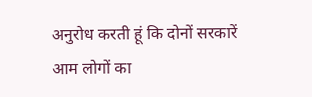अनुरोध करती हूं कि दोनों सरकारें आम लोगों का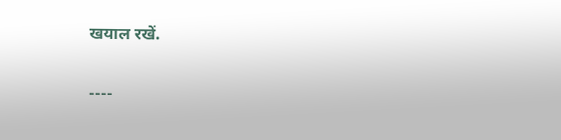खयाल रखें.

----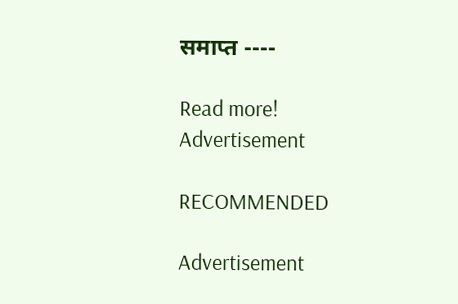समाप्त ----

Read more!
Advertisement

RECOMMENDED

Advertisement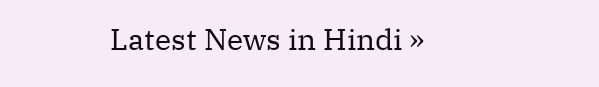Latest News in Hindi »